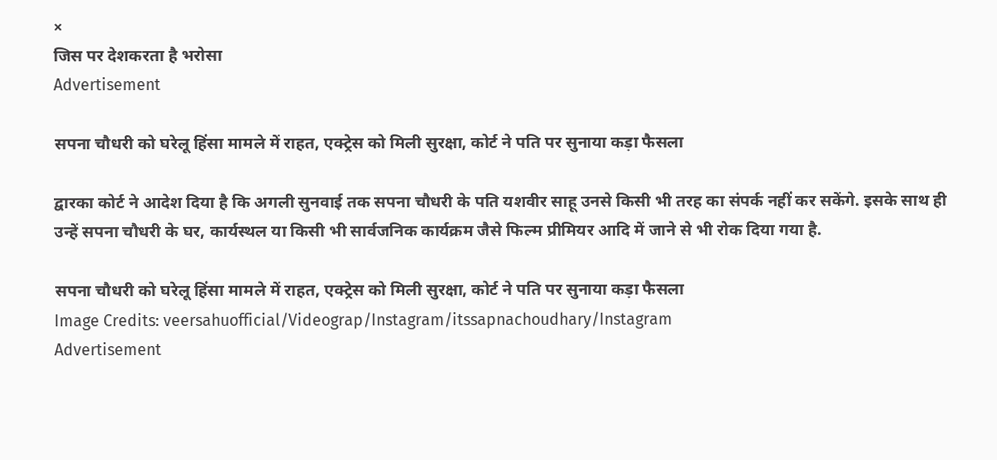×
जिस पर देशकरता है भरोसा
Advertisement

सपना चौधरी को घरेलू हिंसा मामले में राहत, एक्ट्रेस को मिली सुरक्षा, कोर्ट ने पति पर सुनाया कड़ा फैसला

द्वारका कोर्ट ने आदेश दिया है कि अगली सुनवाई तक सपना चौधरी के पति यशवीर साहू उनसे किसी भी तरह का संपर्क नहीं कर सकेंगे. इसके साथ ही उन्हें सपना चौधरी के घर, कार्यस्थल या किसी भी सार्वजनिक कार्यक्रम जैसे फिल्म प्रीमियर आदि में जाने से भी रोक दिया गया है.

सपना चौधरी को घरेलू हिंसा मामले में राहत, एक्ट्रेस को मिली सुरक्षा, कोर्ट ने पति पर सुनाया कड़ा फैसला
Image Credits: veersahuofficial/Videograp/Instagram/itssapnachoudhary/Instagram
Advertisement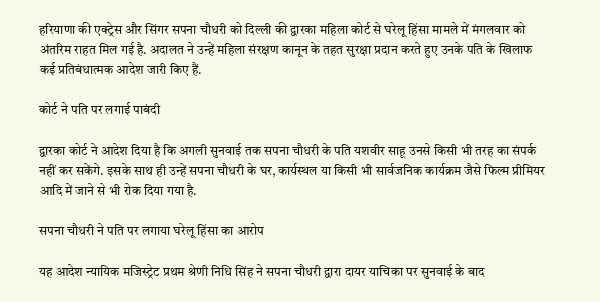हरियाणा की एक्ट्रेस और सिंगर सपना चौधरी को दिल्ली की द्वारका महिला कोर्ट से घरेलू हिंसा मामले में मंगलवार को अंतरिम राहत मिल गई है. अदालत ने उन्हें महिला संरक्षण कानून के तहत सुरक्षा प्रदान करते हुए उनके पति के खिलाफ कई प्रतिबंधात्मक आदेश जारी किए हैं.

कोर्ट ने पति पर लगाई पाबंदी

द्वारका कोर्ट ने आदेश दिया है कि अगली सुनवाई तक सपना चौधरी के पति यशवीर साहू उनसे किसी भी तरह का संपर्क नहीं कर सकेंगे. इसके साथ ही उन्हें सपना चौधरी के घर, कार्यस्थल या किसी भी सार्वजनिक कार्यक्रम जैसे फिल्म प्रीमियर आदि में जाने से भी रोक दिया गया है.

सपना चौधरी ने पति पर लगाया घरेलू हिंसा का आरोप

यह आदेश न्यायिक मजिस्ट्रेट प्रथम श्रेणी निधि सिंह ने सपना चौधरी द्वारा दायर याचिका पर सुनवाई के बाद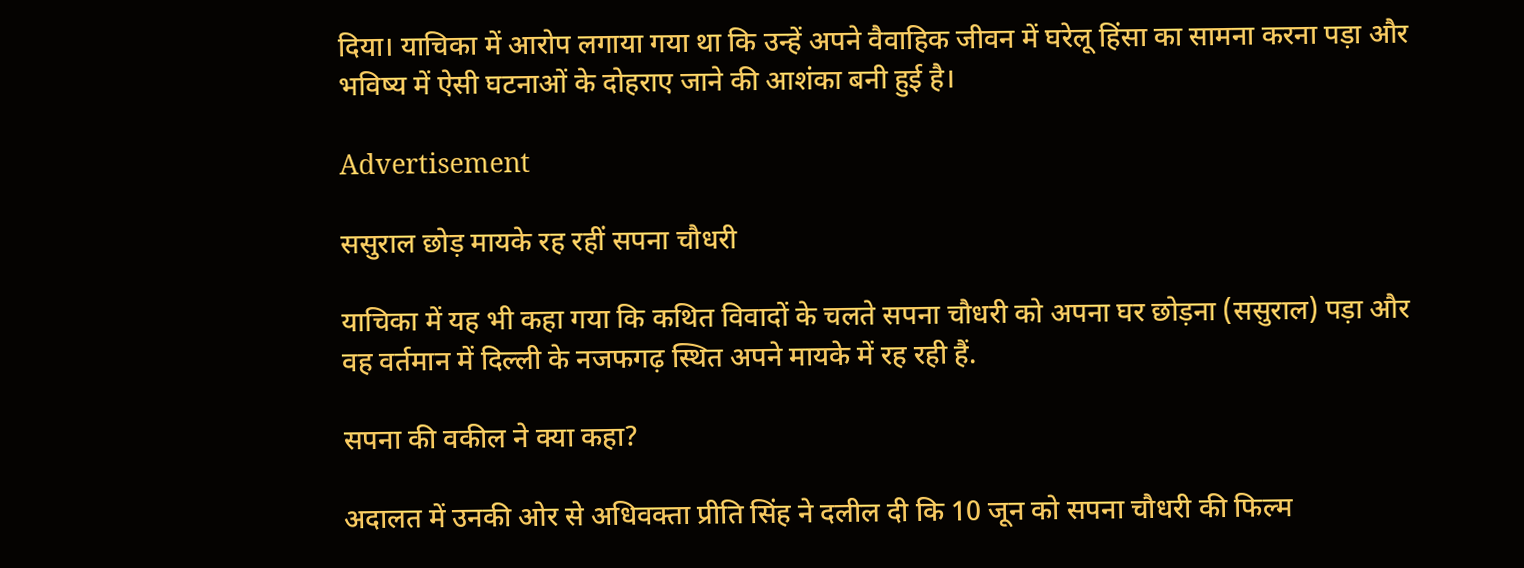दिया। याचिका में आरोप लगाया गया था कि उन्हें अपने वैवाहिक जीवन में घरेलू हिंसा का सामना करना पड़ा और भविष्य में ऐसी घटनाओं के दोहराए जाने की आशंका बनी हुई है।

Advertisement

ससुराल छोड़ मायके रह रहीं सपना चौधरी

याचिका में यह भी कहा गया कि कथित विवादों के चलते सपना चौधरी को अपना घर छोड़ना (ससुराल) पड़ा और वह वर्तमान में दिल्ली के नजफगढ़ स्थित अपने मायके में रह रही हैं.

सपना की वकील ने क्या कहा?

अदालत में उनकी ओर से अधिवक्ता प्रीति सिंह ने दलील दी कि 10 जून को सपना चौधरी की फिल्म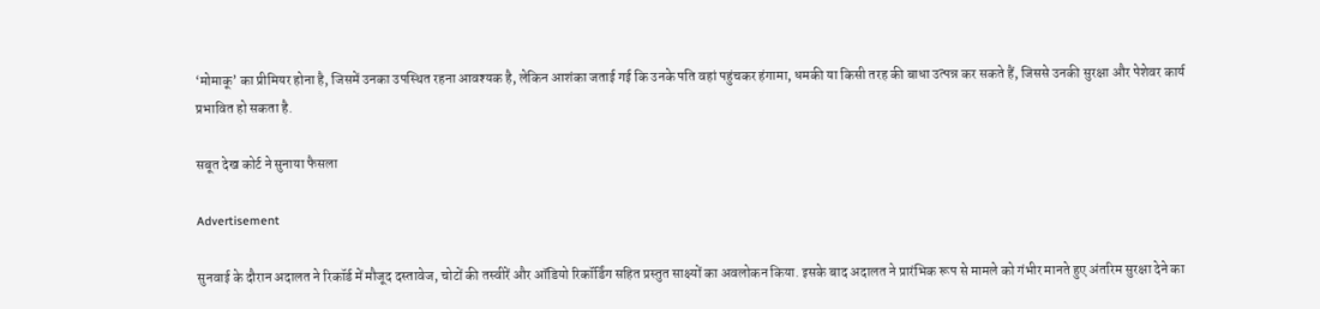‘मोमाकू’ का प्रीमियर होना है, जिसमें उनका उपस्थित रहना आवश्यक है, लेकिन आशंका जताई गई कि उनके पति वहां पहुंचकर हंगामा, धमकी या किसी तरह की बाधा उत्पन्न कर सकते हैं, जिससे उनकी सुरक्षा और पेशेवर कार्य प्रभावित हो सकता है.

सबूत देख कोर्ट ने सुनाया फैसला

Advertisement

सुनवाई के दौरान अदालत ने रिकॉर्ड में मौजूद दस्तावेज, चोटों की तस्वीरें और ऑडियो रिकॉर्डिंग सहित प्रस्तुत साक्ष्यों का अवलोकन किया. इसके बाद अदालत ने प्रारंभिक रूप से मामले को गंभीर मानते हुए अंतरिम सुरक्षा देने का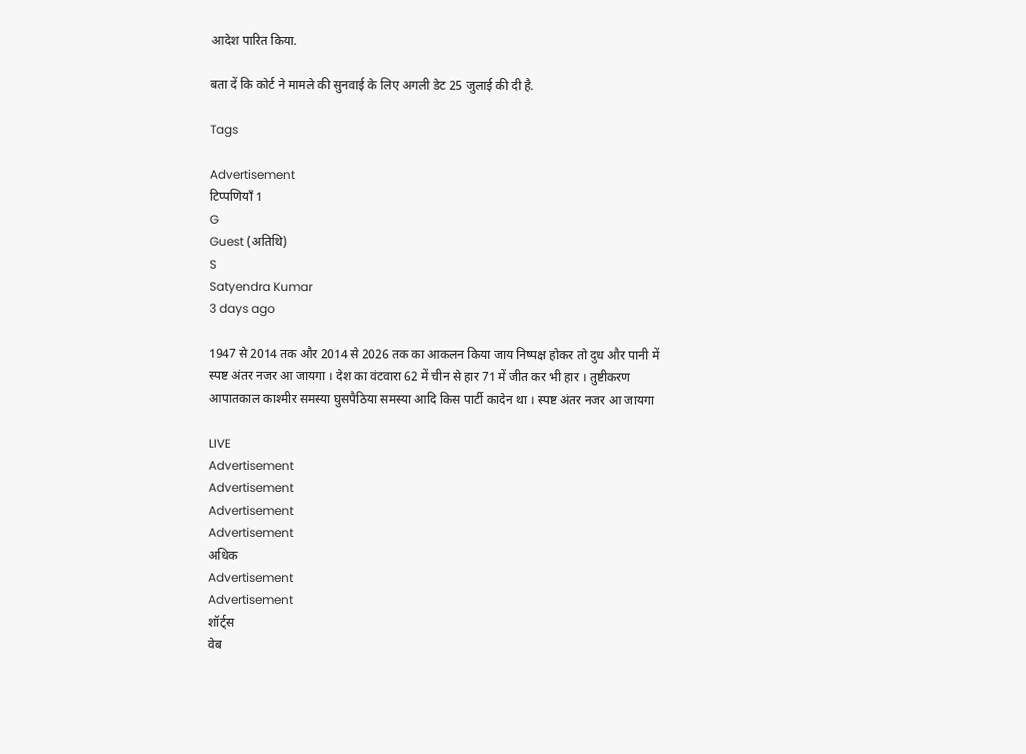आदेश पारित किया.

बता दें कि कोर्ट ने मामले की सुनवाई के लिए अगली डेट 25 जुलाई की दी है.

Tags

Advertisement
टिप्पणियाँ 1
G
Guest (अतिथि)
S
Satyendra Kumar
3 days ago

1947 से 2014 तक और 2014 से 2026 तक का आकलन किया जाय निष्पक्ष होकर तो दुध और पानी में स्पष्ट अंतर नजर आ जायगा । देश का वंटवारा 62 में चीन से हार 71 में जीत कर भी हार । तुष्टीकरण आपातकाल काश्मीर समस्या घुसपैठिया समस्या आदि किस पार्टी कादेन था । स्पष्ट अंतर नजर आ जायगा

LIVE
Advertisement
Advertisement
Advertisement
Advertisement
अधिक
Advertisement
Advertisement
शॉर्ट्स
वेब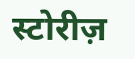स्टोरीज़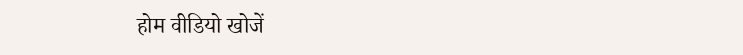होम वीडियो खोजें